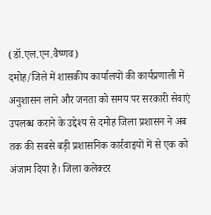(डॉ.एल.एन.वैष्णव)
दमोह/जिले में शासकीय कार्यालयों की कार्यप्रणाली में अनुशासन लाने और जनता को समय पर सरकारी सेवाएं उपलब्ध कराने के उद्देश्य से दमोह जिला प्रशासन ने अब तक की सबसे बड़ी प्रशासनिक कार्रवाइयों में से एक को अंजाम दिया है। जिला कलेक्टर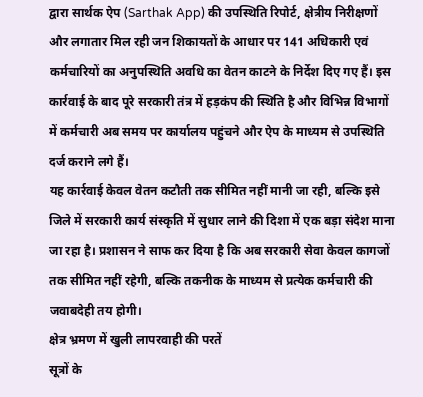द्वारा सार्थक ऐप (Sarthak App) की उपस्थिति रिपोर्ट, क्षेत्रीय निरीक्षणों और लगातार मिल रही जन शिकायतों के आधार पर 141 अधिकारी एवं कर्मचारियों का अनुपस्थिति अवधि का वेतन काटने के निर्देश दिए गए हैं। इस कार्रवाई के बाद पूरे सरकारी तंत्र में हड़कंप की स्थिति है और विभिन्न विभागों में कर्मचारी अब समय पर कार्यालय पहुंचने और ऐप के माध्यम से उपस्थिति दर्ज कराने लगे हैं।
यह कार्रवाई केवल वेतन कटौती तक सीमित नहीं मानी जा रही, बल्कि इसे जिले में सरकारी कार्य संस्कृति में सुधार लाने की दिशा में एक बड़ा संदेश माना जा रहा है। प्रशासन ने साफ कर दिया है कि अब सरकारी सेवा केवल कागजों तक सीमित नहीं रहेगी, बल्कि तकनीक के माध्यम से प्रत्येक कर्मचारी की जवाबदेही तय होगी।
क्षेत्र भ्रमण में खुली लापरवाही की परतें
सूत्रों के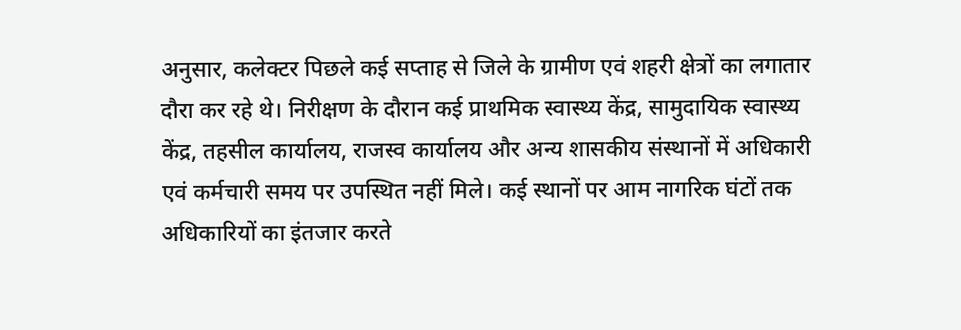अनुसार, कलेक्टर पिछले कई सप्ताह से जिले के ग्रामीण एवं शहरी क्षेत्रों का लगातार दौरा कर रहे थे। निरीक्षण के दौरान कई प्राथमिक स्वास्थ्य केंद्र, सामुदायिक स्वास्थ्य केंद्र, तहसील कार्यालय, राजस्व कार्यालय और अन्य शासकीय संस्थानों में अधिकारी एवं कर्मचारी समय पर उपस्थित नहीं मिले। कई स्थानों पर आम नागरिक घंटों तक अधिकारियों का इंतजार करते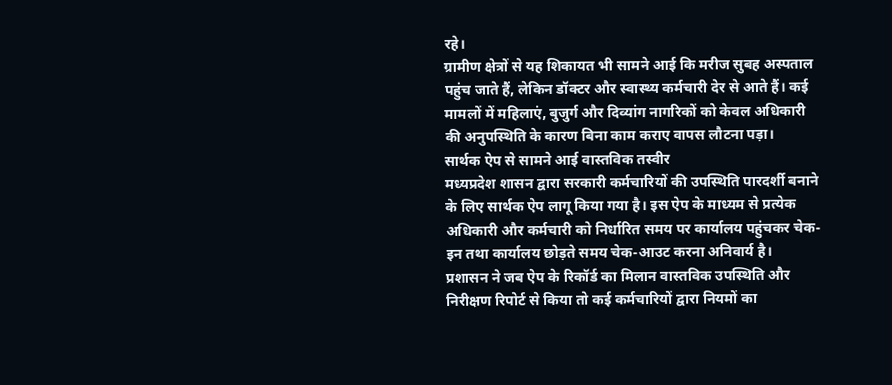रहे।
ग्रामीण क्षेत्रों से यह शिकायत भी सामने आई कि मरीज सुबह अस्पताल पहुंच जाते हैं, लेकिन डॉक्टर और स्वास्थ्य कर्मचारी देर से आते हैं। कई मामलों में महिलाएं, बुजुर्ग और दिव्यांग नागरिकों को केवल अधिकारी की अनुपस्थिति के कारण बिना काम कराए वापस लौटना पड़ा।
सार्थक ऐप से सामने आई वास्तविक तस्वीर
मध्यप्रदेश शासन द्वारा सरकारी कर्मचारियों की उपस्थिति पारदर्शी बनाने के लिए सार्थक ऐप लागू किया गया है। इस ऐप के माध्यम से प्रत्येक अधिकारी और कर्मचारी को निर्धारित समय पर कार्यालय पहुंचकर चेक-इन तथा कार्यालय छोड़ते समय चेक-आउट करना अनिवार्य है।
प्रशासन ने जब ऐप के रिकॉर्ड का मिलान वास्तविक उपस्थिति और निरीक्षण रिपोर्ट से किया तो कई कर्मचारियों द्वारा नियमों का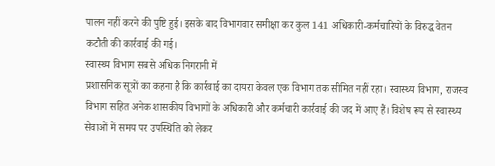पालन नहीं करने की पुष्टि हुई। इसके बाद विभागवार समीक्षा कर कुल 141 अधिकारी-कर्मचारियों के विरुद्ध वेतन कटौती की कार्रवाई की गई।
स्वास्थ्य विभाग सबसे अधिक निगरानी में
प्रशासनिक सूत्रों का कहना है कि कार्रवाई का दायरा केवल एक विभाग तक सीमित नहीं रहा। स्वास्थ्य विभाग, राजस्व विभाग सहित अनेक शासकीय विभागों के अधिकारी और कर्मचारी कार्रवाई की जद में आए हैं। विशेष रूप से स्वास्थ्य सेवाओं में समय पर उपस्थिति को लेकर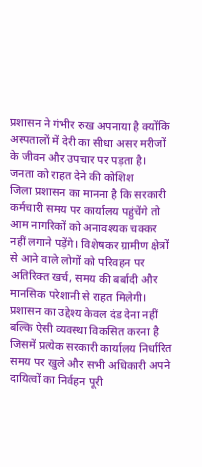प्रशासन ने गंभीर रुख अपनाया है क्योंकि अस्पतालों में देरी का सीधा असर मरीजों के जीवन और उपचार पर पड़ता है।
जनता को राहत देने की कोशिश
जिला प्रशासन का मानना है कि सरकारी कर्मचारी समय पर कार्यालय पहुंचेंगे तो आम नागरिकों को अनावश्यक चक्कर नहीं लगाने पड़ेंगे। विशेषकर ग्रामीण क्षेत्रों से आने वाले लोगों को परिवहन पर अतिरिक्त खर्च, समय की बर्बादी और मानसिक परेशानी से राहत मिलेगी।
प्रशासन का उद्देश्य केवल दंड देना नहीं बल्कि ऐसी व्यवस्था विकसित करना है जिसमें प्रत्येक सरकारी कार्यालय निर्धारित समय पर खुले और सभी अधिकारी अपने दायित्वों का निर्वहन पूरी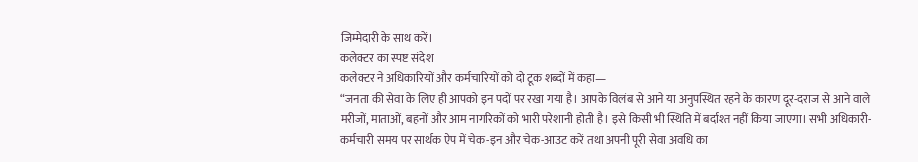जिम्मेदारी के साथ करें।
कलेक्टर का स्पष्ट संदेश
कलेक्टर ने अधिकारियों और कर्मचारियों को दो टूक शब्दों में कहा—
“जनता की सेवा के लिए ही आपको इन पदों पर रखा गया है। आपके विलंब से आने या अनुपस्थित रहने के कारण दूर-दराज से आने वाले मरीजों, माताओं, बहनों और आम नागरिकों को भारी परेशानी होती है। इसे किसी भी स्थिति में बर्दाश्त नहीं किया जाएगा। सभी अधिकारी-कर्मचारी समय पर सार्थक ऐप में चेक-इन और चेक-आउट करें तथा अपनी पूरी सेवा अवधि का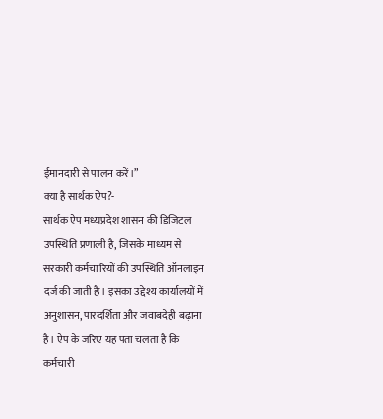ईमानदारी से पालन करें।”
क्या है सार्थक ऐप?-
सार्थक ऐप मध्यप्रदेश शासन की डिजिटल उपस्थिति प्रणाली है, जिसके माध्यम से सरकारी कर्मचारियों की उपस्थिति ऑनलाइन दर्ज की जाती है। इसका उद्देश्य कार्यालयों में अनुशासन, पारदर्शिता और जवाबदेही बढ़ाना है। ऐप के जरिए यह पता चलता है कि कर्मचारी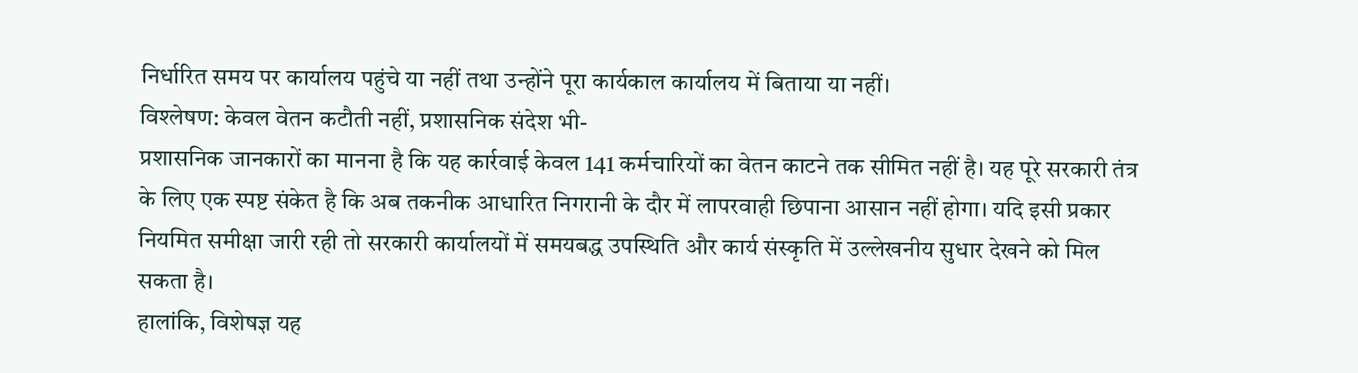निर्धारित समय पर कार्यालय पहुंचे या नहीं तथा उन्होंने पूरा कार्यकाल कार्यालय में बिताया या नहीं।
विश्लेषण: केवल वेतन कटौती नहीं, प्रशासनिक संदेश भी-
प्रशासनिक जानकारों का मानना है कि यह कार्रवाई केवल 141 कर्मचारियों का वेतन काटने तक सीमित नहीं है। यह पूरे सरकारी तंत्र के लिए एक स्पष्ट संकेत है कि अब तकनीक आधारित निगरानी के दौर में लापरवाही छिपाना आसान नहीं होगा। यदि इसी प्रकार नियमित समीक्षा जारी रही तो सरकारी कार्यालयों में समयबद्ध उपस्थिति और कार्य संस्कृति में उल्लेखनीय सुधार देखने को मिल सकता है।
हालांकि, विशेषज्ञ यह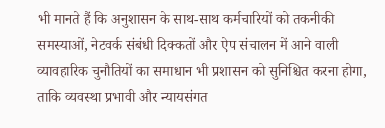भी मानते हैं कि अनुशासन के साथ-साथ कर्मचारियों को तकनीकी समस्याओं, नेटवर्क संबंधी दिक्कतों और ऐप संचालन में आने वाली व्यावहारिक चुनौतियों का समाधान भी प्रशासन को सुनिश्चित करना होगा, ताकि व्यवस्था प्रभावी और न्यायसंगत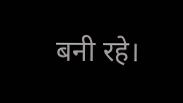बनी रहे।